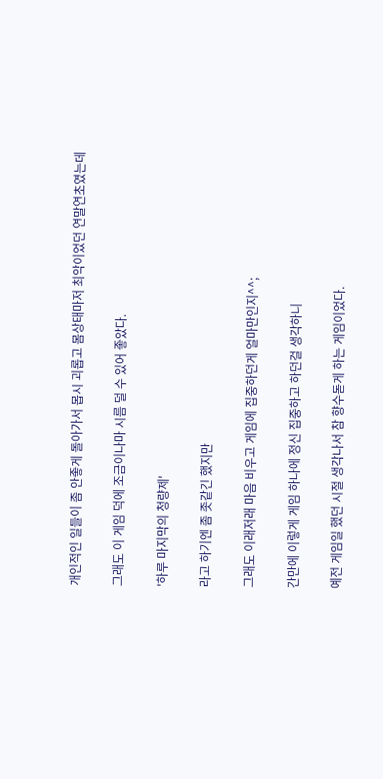개인적인 일들이 좀 안좋게 돌아가서 몹시 괴롭고 몸상태마저 최악이었던 연말연초였는데

그래도 이 게임 덕에 조금이나마 시름 덜 수 있어 좋았다.

'하루 마지막의 청량제'

라고 하기엔 좀 좃같긴 했지만

그래도 이래저래 마음 비우고 게임에 집중하던게 얼마만인지^^;

간만에 이렇게 게임 하나에 정신 집중하고 하던걸 생각하니

예전 게임일 했던 시절 생각나서 참 향수돋게 하는 게임이었다.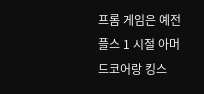프롬 게임은 예전 플스 1 시절 아머드코어랑 킹스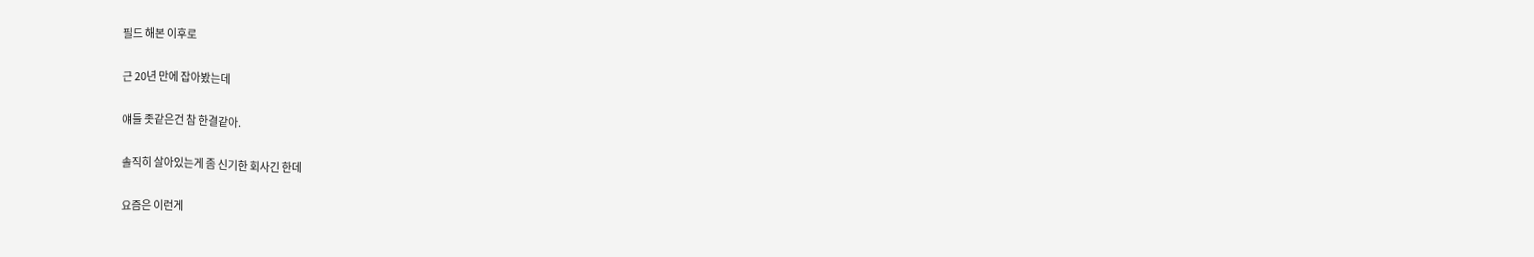필드 해본 이후로

근 20년 만에 잡아봤는데

얘들 좃같은건 참 한결같아.

솔직히 살아있는게 좀 신기한 회사긴 한데

요즘은 이런게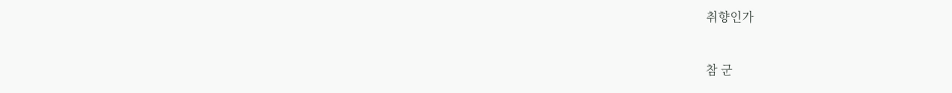취향인가

참 군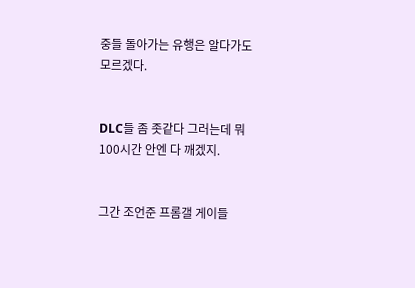중들 돌아가는 유행은 알다가도 모르겠다.


DLC들 좀 좃같다 그러는데 뭐 100시간 안엔 다 깨겠지.


그간 조언준 프롬갤 게이들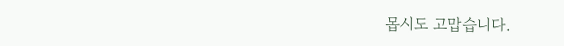몹시도 고맙습니다.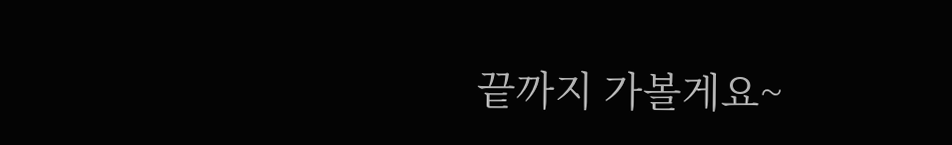끝까지 가볼게요~